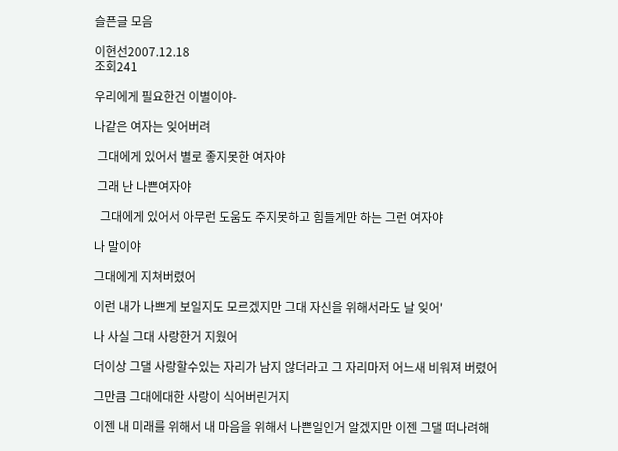슬픈글 모음

이현선2007.12.18
조회241

우리에게 필요한건 이별이야-

나같은 여자는 잊어버려

 그대에게 있어서 별로 좋지못한 여자야

 그래 난 나쁜여자야

  그대에게 있어서 아무런 도움도 주지못하고 힘들게만 하는 그런 여자야

나 말이야

그대에게 지쳐버렸어

이런 내가 나쁘게 보일지도 모르겠지만 그대 자신을 위해서라도 날 잊어'

나 사실 그대 사랑한거 지웠어

더이상 그댈 사랑할수있는 자리가 남지 않더라고 그 자리마저 어느새 비워져 버렸어

그만큼 그대에대한 사랑이 식어버린거지

이젠 내 미래를 위해서 내 마음을 위해서 나쁜일인거 알겠지만 이젠 그댈 떠나려해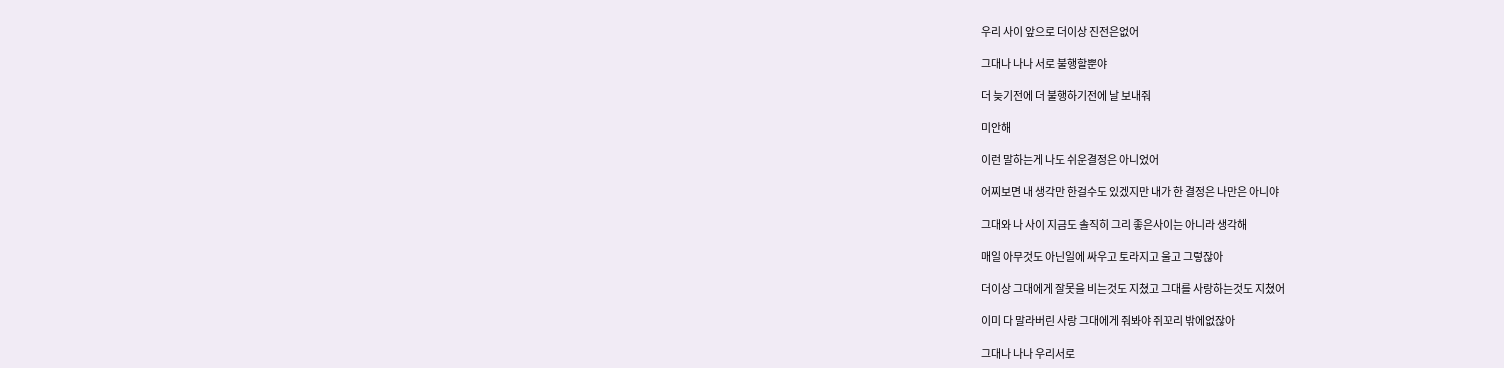우리 사이 앞으로 더이상 진전은없어

그대나 나나 서로 불행할뿐야

더 늦기전에 더 불행하기전에 날 보내줘

미안해

이런 말하는게 나도 쉬운결정은 아니었어

어찌보면 내 생각만 한걸수도 있겠지만 내가 한 결정은 나만은 아니야

그대와 나 사이 지금도 솔직히 그리 좋은사이는 아니라 생각해

매일 아무것도 아닌일에 싸우고 토라지고 울고 그렇잖아

더이상 그대에게 잘못을 비는것도 지쳤고 그대를 사랑하는것도 지쳤어

이미 다 말라버린 사랑 그대에게 줘봐야 쥐꼬리 밖에없잖아

그대나 나나 우리서로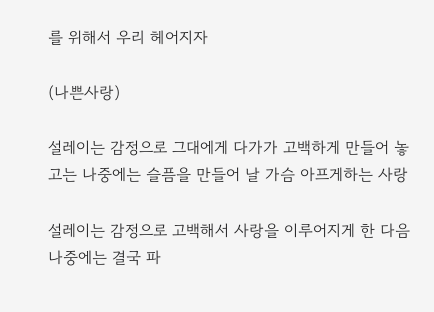를 위해서 우리 헤어지자

(나쁜사랑)

설레이는 감정으로 그대에게 다가가 고백하게 만들어 놓고는 나중에는 슬픔을 만들어 날 가슴 아프게하는 사랑

설레이는 감정으로 고백해서 사랑을 이루어지게 한 다음 나중에는 결국 파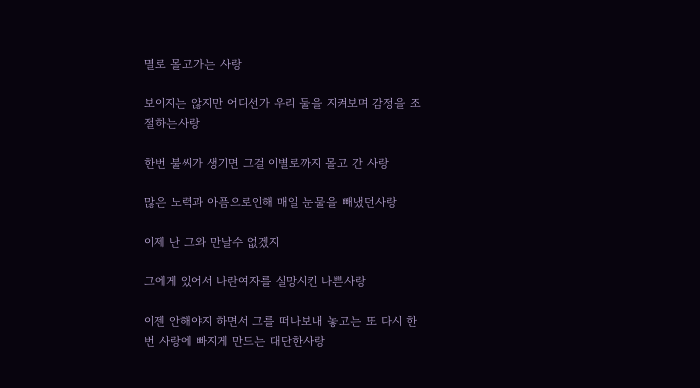멸로 몰고가는 사랑

보이지는 않지만 어디선가 우리 둘을 지켜보며 감정을 조절하는사랑

한번 불씨가 생기면 그걸 이별로까지 몰고 간 사랑

많은 노력과 아픔으로인해 매일 눈물을 빼냈던사랑

이제 난 그와 만날수 없겠지

그에게 있어서 나란여자를 실망시킨 나쁜사랑

이젠 안해야지 하면서 그를 떠나보내 놓고는 또 다시 한번 사랑에 빠지게 만드는 대단한사랑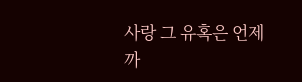사랑 그 유혹은 언제까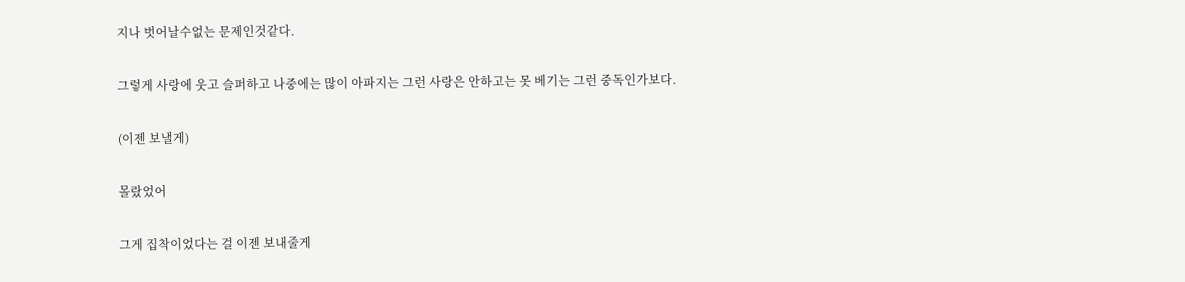지나 벗어날수없는 문제인것같다.

그렇게 사랑에 웃고 슬퍼하고 나중에는 많이 아파지는 그런 사랑은 안하고는 못 베기는 그런 중독인가보다.

(이젠 보낼게)

몰랐었어

그게 집착이었다는 걸 이젠 보내줄게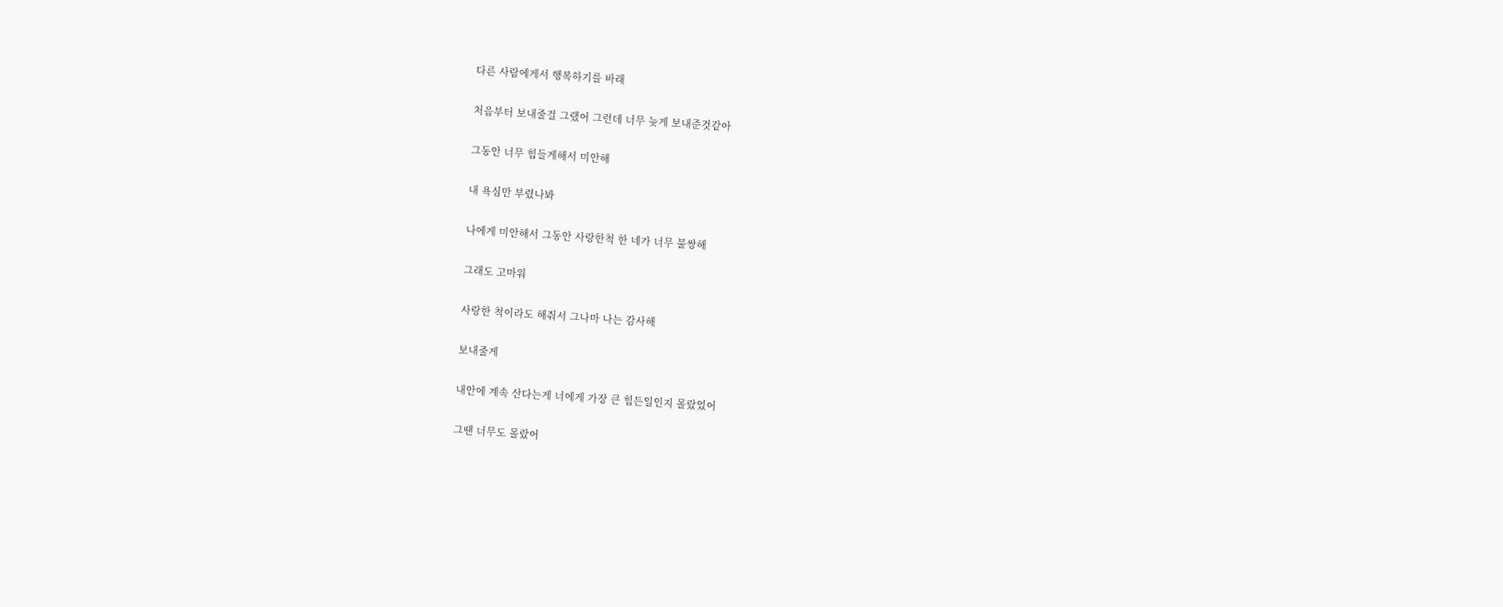다른 사람에게서 행복하기를 바래

처음부터 보내줄걸 그랬어 그런데 너무 늦게 보내준것같아

그동안 너무 힘들게해서 미안해

내 욕심만 부렸나봐

나에게 미안해서 그동안 사랑한척 한 네가 너무 불쌍해

그래도 고마워

사랑한 척이라도 해줘서 그나마 나는 감사해

보내줄게

내안에 계속 산다는게 너에게 가장 큰 힘든일인지 몰랐었어

그땐 너무도 몰랐어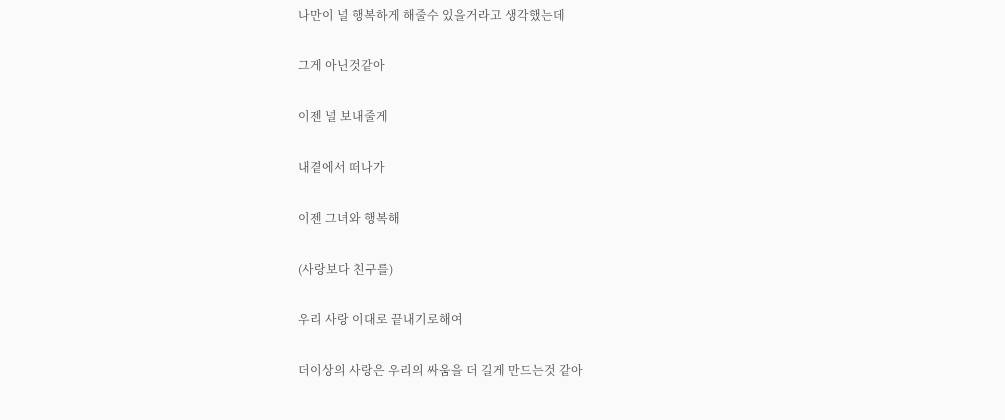나만이 널 행복하게 해줄수 있을거라고 생각했는데

그게 아닌것같아

이젠 널 보내줄게

내곁에서 떠나가

이젠 그녀와 행복해

(사랑보다 친구를)

우리 사랑 이대로 끝내기로해여

더이상의 사랑은 우리의 싸움을 더 길게 만드는것 같아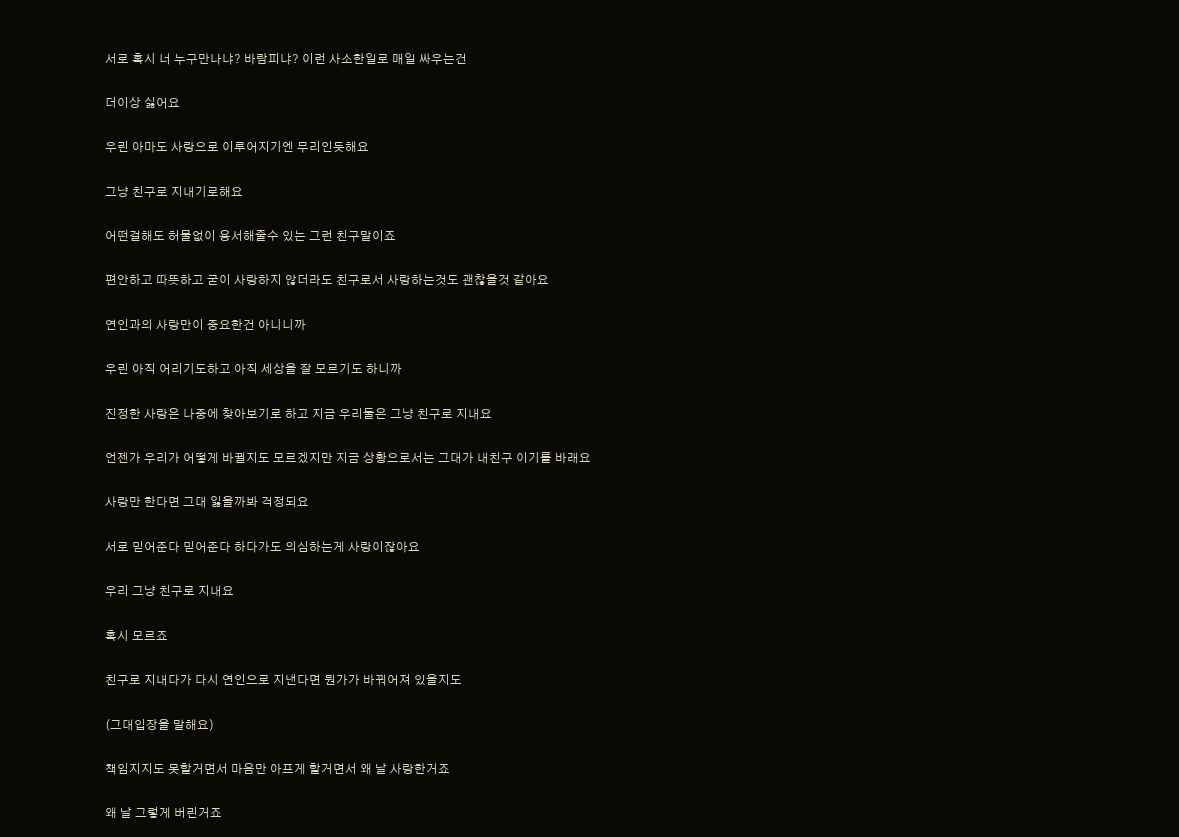서로 혹시 너 누구만나냐? 바람피냐? 이런 사소한일로 매일 싸우는건

더이상 싫어요

우린 아마도 사랑으로 이루어지기엔 무리인듯해요

그냥 친구로 지내기로해요

어떤걸해도 허물없이 용서해줄수 있는 그런 친구말이죠

편안하고 따뜻하고 굳이 사랑하지 않더라도 친구로서 사랑하는것도 괜찮을것 같아요

연인과의 사랑만이 중요한건 아니니까

우린 아직 어리기도하고 아직 세상을 잘 모르기도 하니까

진정한 사랑은 나중에 찾아보기로 하고 지금 우리둘은 그냥 친구로 지내요

언젠가 우리가 어떻게 바뀔지도 모르겠지만 지금 상황으로서는 그대가 내친구 이기를 바래요

사랑만 한다면 그대 잃을까봐 걱정되요

서로 믿어준다 믿어준다 하다가도 의심하는게 사랑이잖아요

우리 그냥 친구로 지내요

혹시 모르죠

친구로 지내다가 다시 연인으로 지낸다면 뭔가가 바꿔어져 있을지도

(그대입장을 말해요)

책임지지도 못할거면서 마음만 아프게 할거면서 왜 날 사랑한거죠

왜 날 그렇게 버린거죠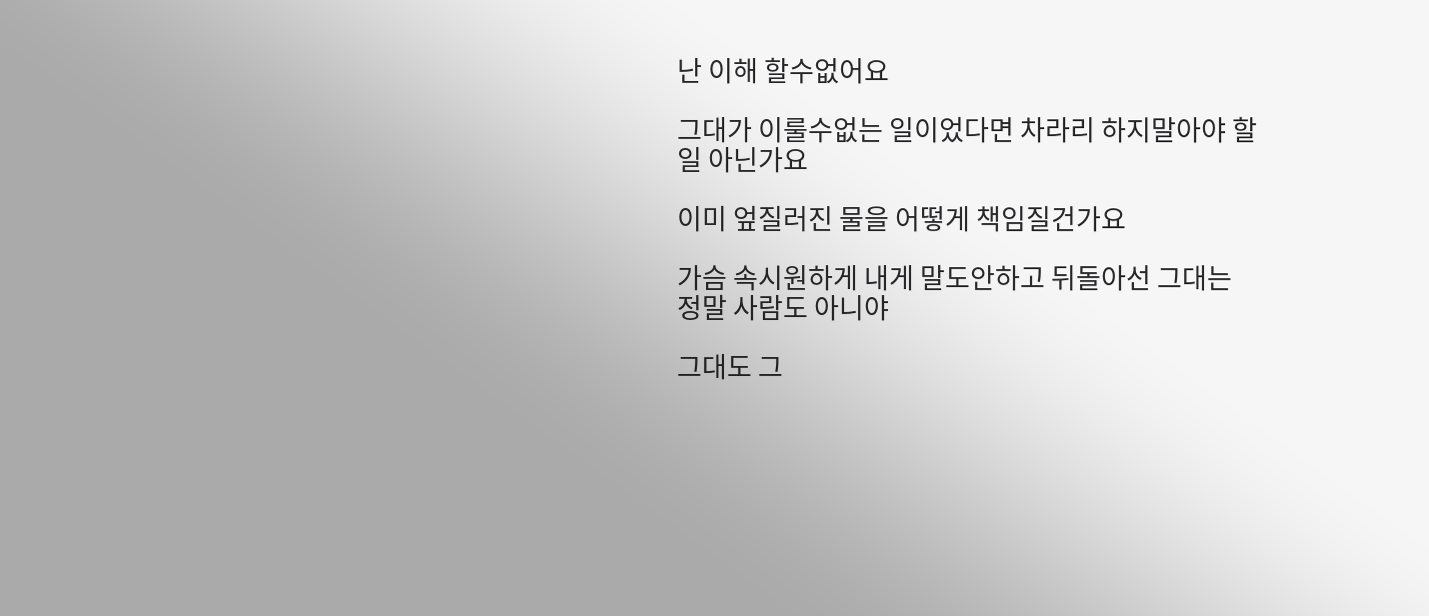난 이해 할수없어요

그대가 이룰수없는 일이었다면 차라리 하지말아야 할 일 아닌가요

이미 엎질러진 물을 어떻게 책임질건가요

가슴 속시원하게 내게 말도안하고 뒤돌아선 그대는 정말 사람도 아니야

그대도 그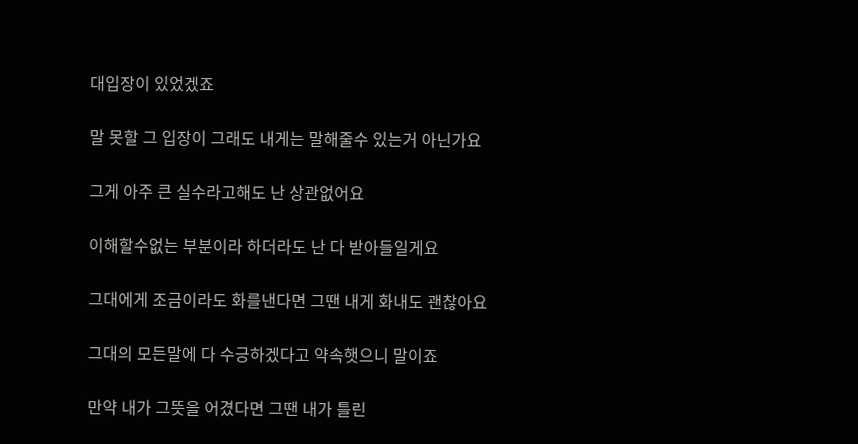대입장이 있었겠죠

말 못할 그 입장이 그래도 내게는 말해줄수 있는거 아닌가요

그게 아주 큰 실수라고해도 난 상관없어요

이해할수없는 부분이라 하더라도 난 다 받아들일게요

그대에게 조금이라도 화를낸다면 그땐 내게 화내도 괜찮아요

그대의 모든말에 다 수긍하겠다고 약속햇으니 말이죠

만약 내가 그뜻을 어겼다면 그땐 내가 틀린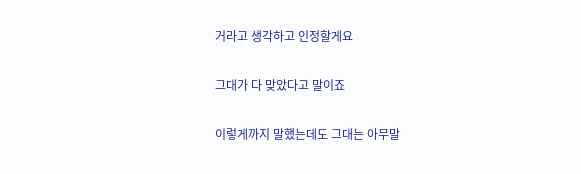거라고 생각하고 인정할게요

그대가 다 맞았다고 말이죠

이렇게까지 말했는데도 그대는 아무말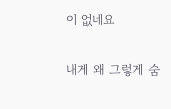이 없네요

내게 왜 그렇게 숨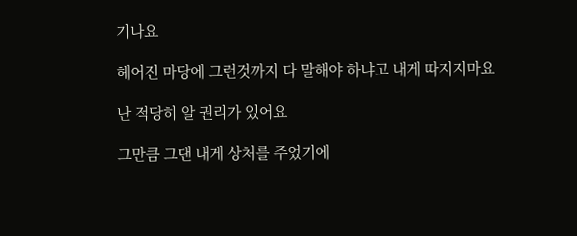기나요

헤어진 마당에 그런것까지 다 말해야 하냐고 내게 따지지마요

난 적당히 알 권리가 있어요

그만큼 그댄 내게 상처를 주었기에